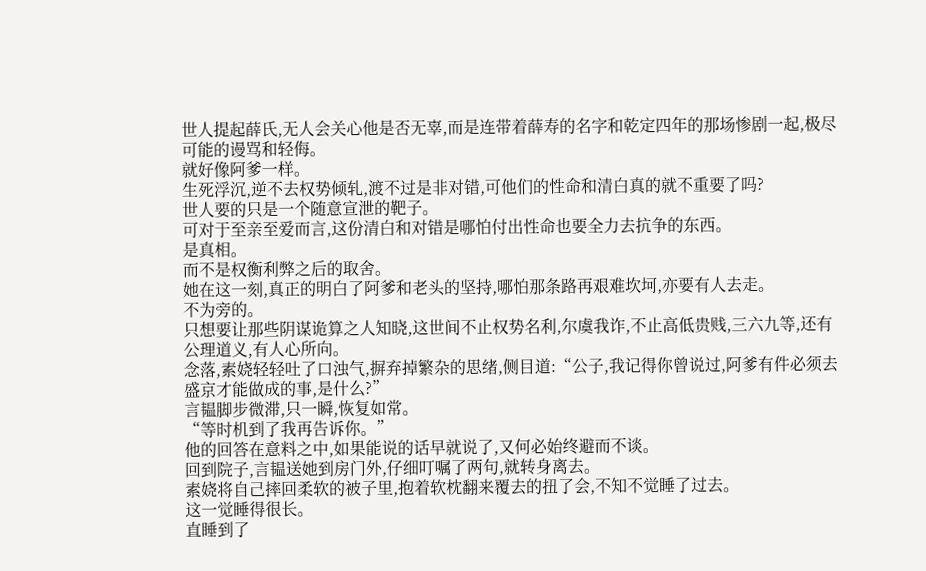世人提起薛氏,无人会关心他是否无辜,而是连带着薛寿的名字和乾定四年的那场惨剧一起,极尽可能的谩骂和轻侮。
就好像阿爹一样。
生死浮沉,逆不去权势倾轧,渡不过是非对错,可他们的性命和清白真的就不重要了吗?
世人要的只是一个随意宣泄的靶子。
可对于至亲至爱而言,这份清白和对错是哪怕付出性命也要全力去抗争的东西。
是真相。
而不是权衡利弊之后的取舍。
她在这一刻,真正的明白了阿爹和老头的坚持,哪怕那条路再艰难坎坷,亦要有人去走。
不为旁的。
只想要让那些阴谋诡算之人知晓,这世间不止权势名利,尔虞我诈,不止高低贵贱,三六九等,还有公理道义,有人心所向。
念落,素娆轻轻吐了口浊气,摒弃掉繁杂的思绪,侧目道:“公子,我记得你曾说过,阿爹有件必须去盛京才能做成的事,是什么?”
言韫脚步微滞,只一瞬,恢复如常。
“等时机到了我再告诉你。”
他的回答在意料之中,如果能说的话早就说了,又何必始终避而不谈。
回到院子,言韫送她到房门外,仔细叮嘱了两句,就转身离去。
素娆将自己摔回柔软的被子里,抱着软枕翻来覆去的扭了会,不知不觉睡了过去。
这一觉睡得很长。
直睡到了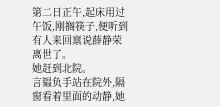第二日正午,起床用过午饭,刚搁筷子,便听到有人来回禀说薛静荣离世了。
她赶到北院。
言韫负手站在院外,隔窗看着里面的动静,她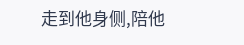走到他身侧,陪他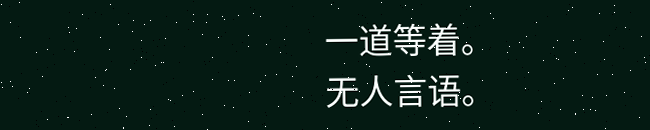一道等着。
无人言语。